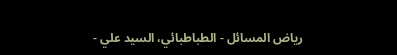رياض المسائل - الطباطبائي، السيد علي -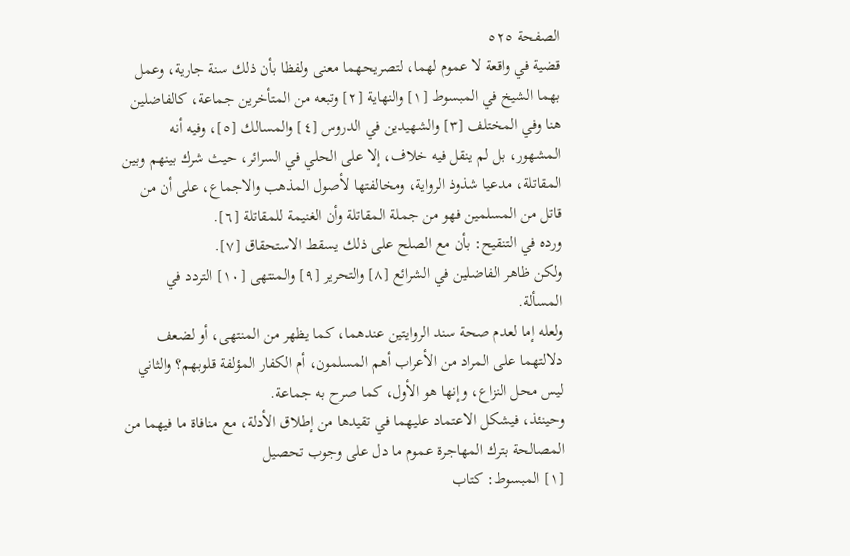الصفحة ٥٢٥
قضية في واقعة لا عموم لهما، لتصريحهما معنى ولفظا بأن ذلك سنة جارية، وعمل بهما الشيخ في المبسوط [١] والنهاية [٢] وتبعه من المتأخرين جماعة، كالفاضلين هنا وفي المختلف [٣] والشهيدين في الدروس [٤] والمسالك [٥]، وفيه أنه المشهور، بل لم ينقل فيه خلاف، إلا على الحلي في السرائر، حيث شرك بينهم وبين المقاتلة، مدعيا شذوذ الرواية، ومخالفتها لأصول المذهب والاجماع، على أن من قاتل من المسلمين فهو من جملة المقاتلة وأن الغنيمة للمقاتلة [٦].
ورده في التنقيح: بأن مع الصلح على ذلك يسقط الاستحقاق [٧].
ولكن ظاهر الفاضلين في الشرائع [٨] والتحرير [٩] والمنتهى [١٠] التردد في المسألة.
ولعله إما لعدم صحة سند الروايتين عندهما، كما يظهر من المنتهى، أو لضعف دلالتهما على المراد من الأعراب أهم المسلمون، أم الكفار المؤلفة قلوبهم؟ والثاني ليس محل النزاع، وإنها هو الأول، كما صرح به جماعة.
وحينئذ، فيشكل الاعتماد عليهما في تقيدها من إطلاق الأدلة، مع منافاة ما فيهما من المصالحة بترك المهاجرة عموم ما دل على وجوب تحصيل
[١] المبسوط: كتاب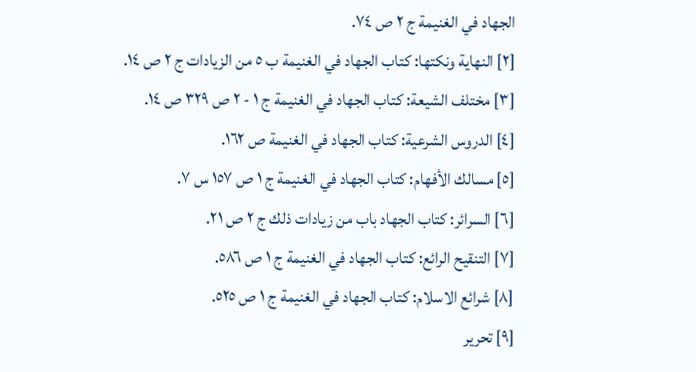الجهاد في الغنيمة ج ٢ ص ٧٤.
[٢] النهاية ونكتها: كتاب الجهاد في الغنيمة ب ٥ من الزيادات ج ٢ ص ١٤.
[٣] مختلف الشيعة: كتاب الجهاد في الغنيمة ج ١ - ٢ ص ٣٢٩ ص ١٤.
[٤] الدروس الشرعية: كتاب الجهاد في الغنيمة ص ١٦٢.
[٥] مسالك الأفهام: كتاب الجهاد في الغنيمة ج ١ ص ١٥٧ س ٧.
[٦] السرائر: كتاب الجهاد باب من زيادات ذلك ج ٢ ص ٢١.
[٧] التنقيح الرائع: كتاب الجهاد في الغنيمة ج ١ ص ٥٨٦.
[٨] شرائع الاسلام: كتاب الجهاد في الغنيمة ج ١ ص ٥٢٥.
[٩] تحرير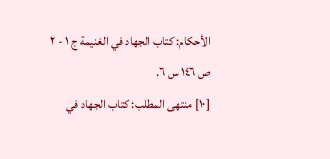الأحكام: كتاب الجهاد في الغنيمة ج ١ - ٢ ص ١٤٦ س ٦.
[١٠] منتهى المطلب: كتاب الجهاد في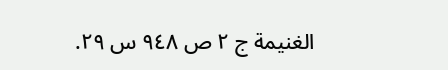الغنيمة ج ٢ ص ٩٤٨ س ٢٩.